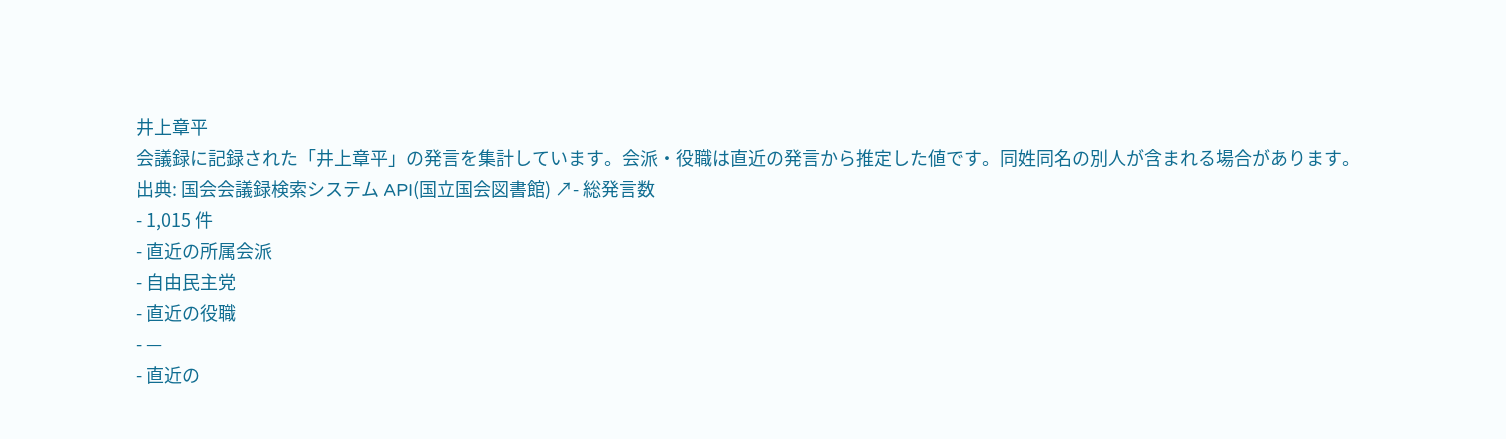井上章平
会議録に記録された「井上章平」の発言を集計しています。会派・役職は直近の発言から推定した値です。同姓同名の別人が含まれる場合があります。
出典: 国会会議録検索システム API(国立国会図書館) ↗- 総発言数
- 1,015 件
- 直近の所属会派
- 自由民主党
- 直近の役職
- —
- 直近の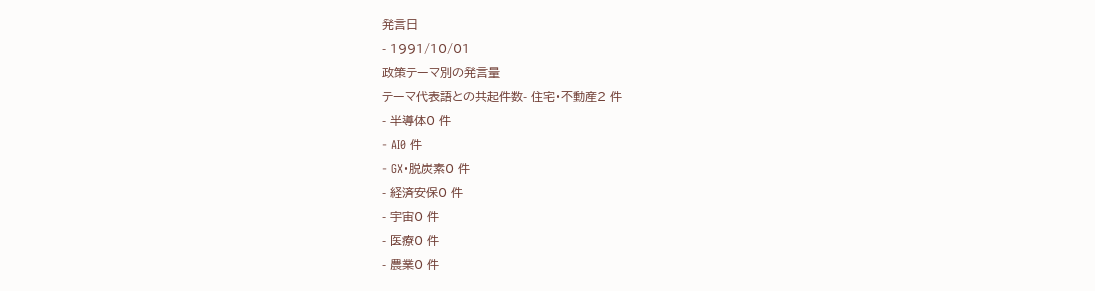発言日
- 1991/10/01
政策テーマ別の発言量
テーマ代表語との共起件数- 住宅・不動産2 件
- 半導体0 件
- AI0 件
- GX・脱炭素0 件
- 経済安保0 件
- 宇宙0 件
- 医療0 件
- 農業0 件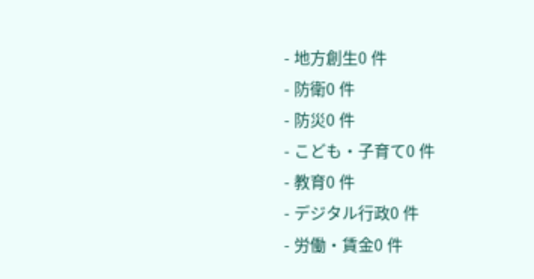- 地方創生0 件
- 防衛0 件
- 防災0 件
- こども・子育て0 件
- 教育0 件
- デジタル行政0 件
- 労働・賃金0 件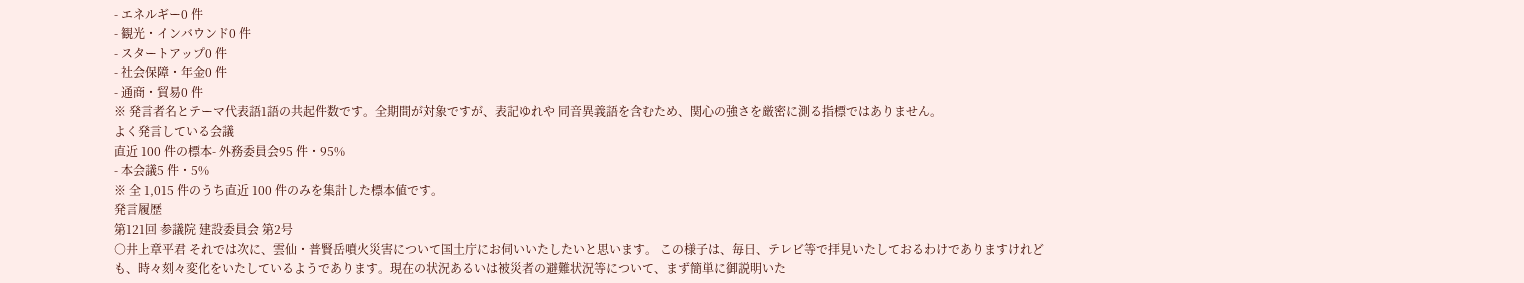- エネルギー0 件
- 観光・インバウンド0 件
- スタートアップ0 件
- 社会保障・年金0 件
- 通商・貿易0 件
※ 発言者名とテーマ代表語1語の共起件数です。全期間が対象ですが、表記ゆれや 同音異義語を含むため、関心の強さを厳密に測る指標ではありません。
よく発言している会議
直近 100 件の標本- 外務委員会95 件・95%
- 本会議5 件・5%
※ 全 1,015 件のうち直近 100 件のみを集計した標本値です。
発言履歴
第121回 参議院 建設委員会 第2号
○井上章平君 それでは次に、雲仙・普賢岳噴火災害について国土庁にお伺いいたしたいと思います。 この様子は、毎日、テレビ等で拝見いたしておるわけでありますけれども、時々刻々変化をいたしているようであります。現在の状況あるいは被災者の避難状況等について、まず簡単に御説明いた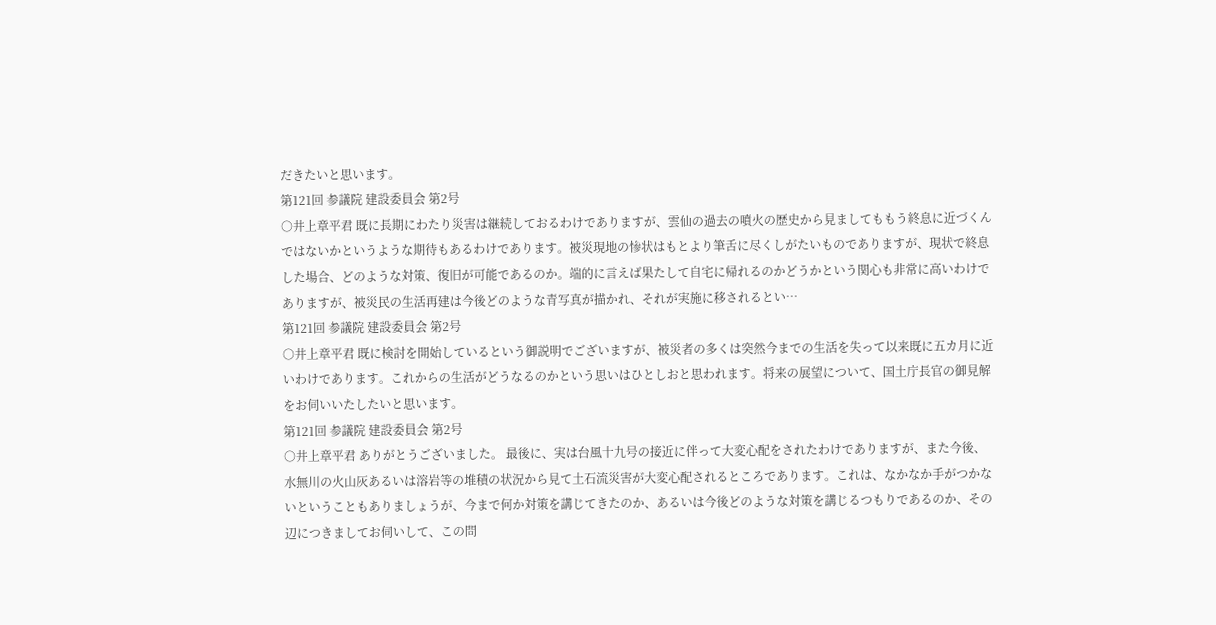だきたいと思います。
第121回 参議院 建設委員会 第2号
○井上章平君 既に長期にわたり災害は継続しておるわけでありますが、雲仙の過去の噴火の歴史から見ましてももう終息に近づくんではないかというような期待もあるわけであります。被災現地の惨状はもとより筆舌に尽くしがたいものでありますが、現状で終息した場合、どのような対策、復旧が可能であるのか。端的に言えば果たして自宅に帰れるのかどうかという関心も非常に高いわけでありますが、被災民の生活再建は今後どのような青写真が描かれ、それが実施に移されるとい…
第121回 参議院 建設委員会 第2号
○井上章平君 既に検討を開始しているという御説明でございますが、被災者の多くは突然今までの生活を失って以来既に五カ月に近いわけであります。これからの生活がどうなるのかという思いはひとしおと思われます。将来の展望について、国土庁長官の御見解をお伺いいたしたいと思います。
第121回 参議院 建設委員会 第2号
○井上章平君 ありがとうございました。 最後に、実は台風十九号の接近に伴って大変心配をされたわけでありますが、また今後、水無川の火山灰あるいは溶岩等の堆積の状況から見て土石流災害が大変心配されるところであります。これは、なかなか手がつかないということもありましょうが、今まで何か対策を講じてきたのか、あるいは今後どのような対策を講じるつもりであるのか、その辺につきましてお伺いして、この問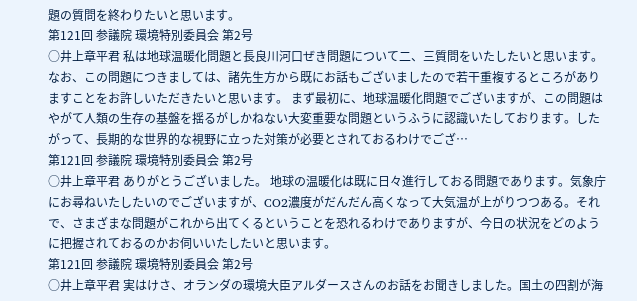題の質問を終わりたいと思います。
第121回 参議院 環境特別委員会 第2号
○井上章平君 私は地球温暖化問題と長良川河口ぜき問題について二、三質問をいたしたいと思います。なお、この問題につきましては、諸先生方から既にお話もございましたので若干重複するところがありますことをお許しいただきたいと思います。 まず最初に、地球温暖化問題でございますが、この問題はやがて人類の生存の基盤を揺るがしかねない大変重要な問題というふうに認識いたしております。したがって、長期的な世界的な視野に立った対策が必要とされておるわけでござ…
第121回 参議院 環境特別委員会 第2号
○井上章平君 ありがとうございました。 地球の温暖化は既に日々進行しておる問題であります。気象庁にお尋ねいたしたいのでございますが、CO2濃度がだんだん高くなって大気温が上がりつつある。それで、さまざまな問題がこれから出てくるということを恐れるわけでありますが、今日の状況をどのように把握されておるのかお伺いいたしたいと思います。
第121回 参議院 環境特別委員会 第2号
○井上章平君 実はけさ、オランダの環境大臣アルダースさんのお話をお聞きしました。国土の四割が海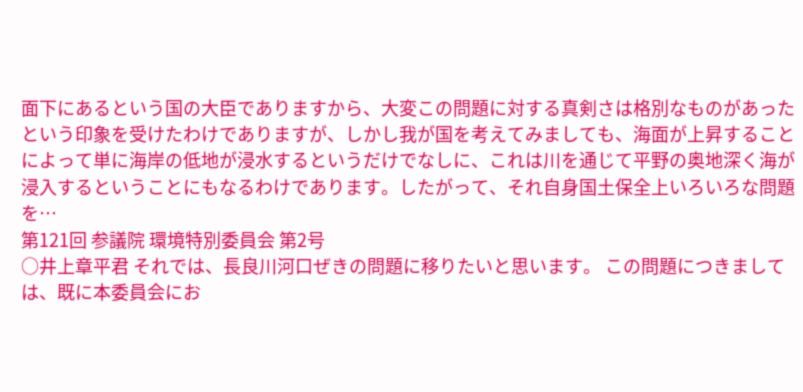面下にあるという国の大臣でありますから、大変この問題に対する真剣さは格別なものがあったという印象を受けたわけでありますが、しかし我が国を考えてみましても、海面が上昇することによって単に海岸の低地が浸水するというだけでなしに、これは川を通じて平野の奥地深く海が浸入するということにもなるわけであります。したがって、それ自身国土保全上いろいろな問題を…
第121回 参議院 環境特別委員会 第2号
○井上章平君 それでは、長良川河口ぜきの問題に移りたいと思います。 この問題につきましては、既に本委員会にお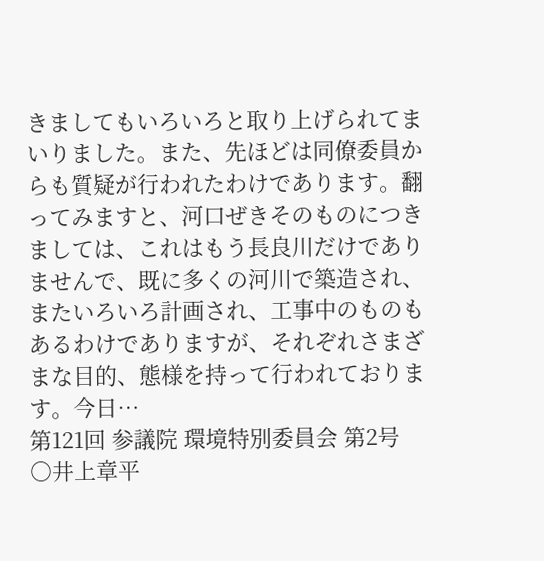きましてもいろいろと取り上げられてまいりました。また、先ほどは同僚委員からも質疑が行われたわけであります。翻ってみますと、河口ぜきそのものにつきましては、これはもう長良川だけでありませんで、既に多くの河川で築造され、またいろいろ計画され、工事中のものもあるわけでありますが、それぞれさまざまな目的、態様を持って行われております。今日…
第121回 参議院 環境特別委員会 第2号
○井上章平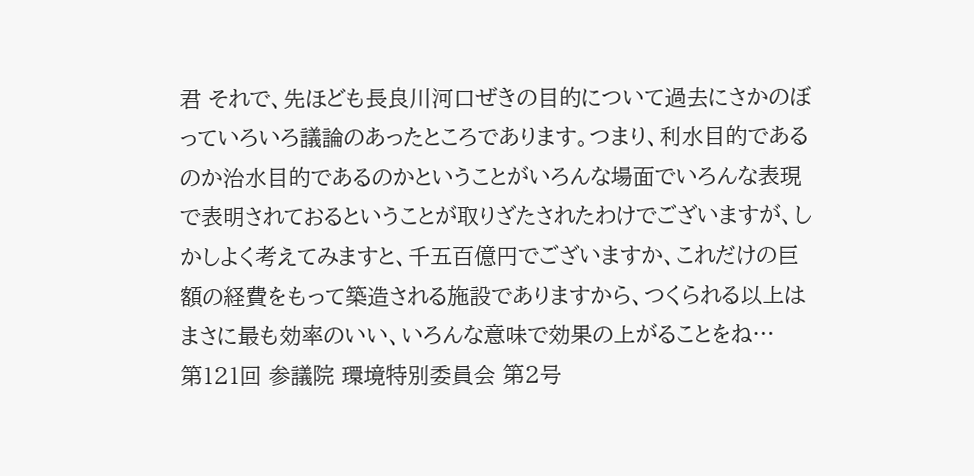君 それで、先ほども長良川河口ぜきの目的について過去にさかのぼっていろいろ議論のあったところであります。つまり、利水目的であるのか治水目的であるのかということがいろんな場面でいろんな表現で表明されておるということが取りざたされたわけでございますが、しかしよく考えてみますと、千五百億円でございますか、これだけの巨額の経費をもって築造される施設でありますから、つくられる以上はまさに最も効率のいい、いろんな意味で効果の上がることをね…
第121回 参議院 環境特別委員会 第2号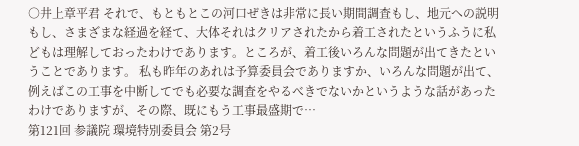○井上章平君 それで、もともとこの河口ぜきは非常に長い期間調査もし、地元への説明もし、さまざまな経過を経て、大体それはクリアされたから着工されたというふうに私どもは理解しておったわけであります。ところが、着工後いろんな問題が出てきたということであります。 私も昨年のあれは予算委員会でありますか、いろんな問題が出て、例えばこの工事を中断してでも必要な調査をやるべきでないかというような話があったわけでありますが、その際、既にもう工事最盛期で…
第121回 参議院 環境特別委員会 第2号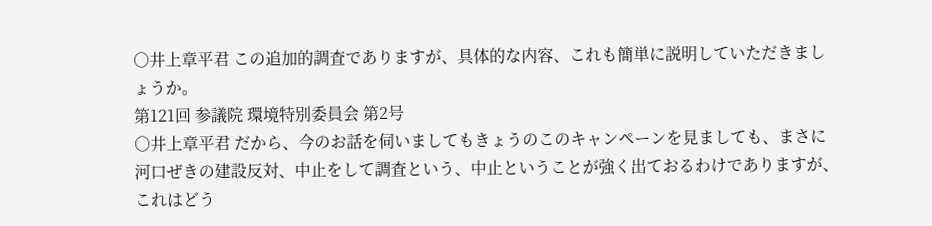○井上章平君 この追加的調査でありますが、具体的な内容、これも簡単に説明していただきましょうか。
第121回 参議院 環境特別委員会 第2号
○井上章平君 だから、今のお話を伺いましてもきょうのこのキャンペーンを見ましても、まさに河口ぜきの建設反対、中止をして調査という、中止ということが強く出ておるわけでありますが、これはどう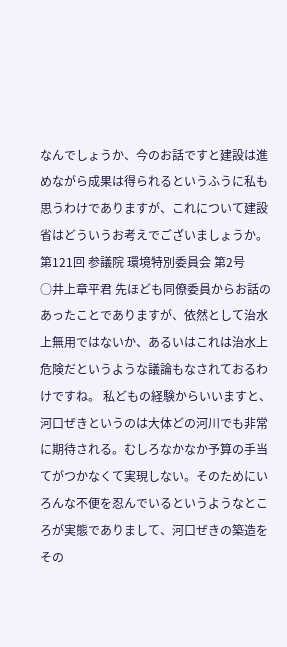なんでしょうか、今のお話ですと建設は進めながら成果は得られるというふうに私も思うわけでありますが、これについて建設省はどういうお考えでございましょうか。
第121回 参議院 環境特別委員会 第2号
○井上章平君 先ほども同僚委員からお話のあったことでありますが、依然として治水上無用ではないか、あるいはこれは治水上危険だというような議論もなされておるわけですね。 私どもの経験からいいますと、河口ぜきというのは大体どの河川でも非常に期待される。むしろなかなか予算の手当てがつかなくて実現しない。そのためにいろんな不便を忍んでいるというようなところが実態でありまして、河口ぜきの築造をその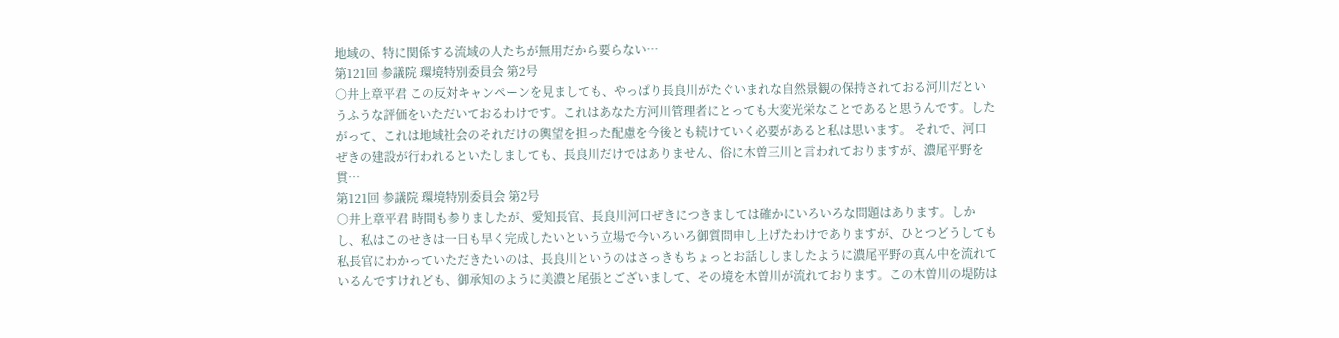地域の、特に関係する流域の人たちが無用だから要らない…
第121回 参議院 環境特別委員会 第2号
○井上章平君 この反対キャンペーンを見ましても、やっぱり長良川がたぐいまれな自然景観の保持されておる河川だというふうな評価をいただいておるわけです。これはあなた方河川管理者にとっても大変光栄なことであると思うんです。したがって、これは地域社会のそれだけの輿望を担った配慮を今後とも続けていく必要があると私は思います。 それで、河口ぜきの建設が行われるといたしましても、長良川だけではありません、俗に木曽三川と言われておりますが、濃尾平野を貫…
第121回 参議院 環境特別委員会 第2号
○井上章平君 時間も参りましたが、愛知長官、長良川河口ぜきにつきましては確かにいろいろな問題はあります。しかし、私はこのせきは一日も早く完成したいという立場で今いろいろ御質問申し上げたわけでありますが、ひとつどうしても私長官にわかっていただきたいのは、長良川というのはさっきもちょっとお話ししましたように濃尾平野の真ん中を流れているんですけれども、御承知のように美濃と尾張とございまして、その境を木曽川が流れております。この木曽川の堤防は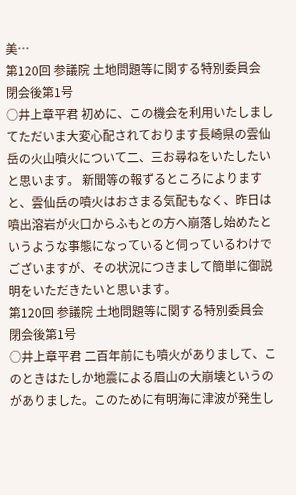美…
第120回 参議院 土地問題等に関する特別委員会 閉会後第1号
○井上章平君 初めに、この機会を利用いたしましてただいま大変心配されております長崎県の雲仙岳の火山噴火について二、三お尋ねをいたしたいと思います。 新聞等の報ずるところによりますと、雲仙岳の噴火はおさまる気配もなく、昨日は噴出溶岩が火口からふもとの方へ崩落し始めたというような事態になっていると伺っているわけでございますが、その状況につきまして簡単に御説明をいただきたいと思います。
第120回 参議院 土地問題等に関する特別委員会 閉会後第1号
○井上章平君 二百年前にも噴火がありまして、このときはたしか地震による眉山の大崩壊というのがありました。このために有明海に津波が発生し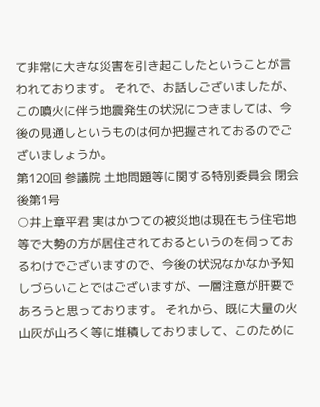て非常に大きな災害を引き起こしたということが言われております。 それで、お話しございましたが、この噴火に伴う地震発生の状況につきましては、今後の見通しというものは何か把握されておるのでございましょうか。
第120回 参議院 土地問題等に関する特別委員会 閉会後第1号
○井上章平君 実はかつての被災地は現在もう住宅地等で大勢の方が居住されておるというのを伺っておるわけでございますので、今後の状況なかなか予知しづらいことではございますが、一層注意が肝要であろうと思っております。 それから、既に大量の火山灰が山ろく等に堆積しておりまして、このために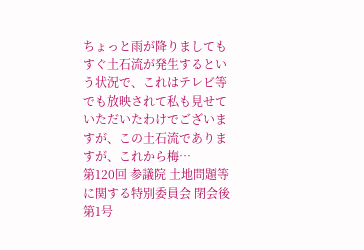ちょっと雨が降りましてもすぐ土石流が発生するという状況で、これはテレビ等でも放映されて私も見せていただいたわけでございますが、この土石流でありますが、これから梅…
第120回 参議院 土地問題等に関する特別委員会 閉会後第1号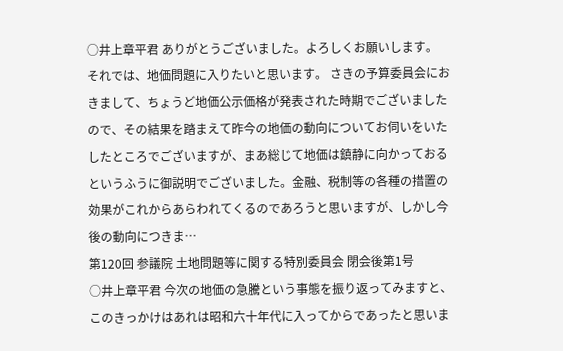○井上章平君 ありがとうございました。よろしくお願いします。 それでは、地価問題に入りたいと思います。 さきの予算委員会におきまして、ちょうど地価公示価格が発表された時期でございましたので、その結果を踏まえて昨今の地価の動向についてお伺いをいたしたところでございますが、まあ総じて地価は鎮静に向かっておるというふうに御説明でございました。金融、税制等の各種の措置の効果がこれからあらわれてくるのであろうと思いますが、しかし今後の動向につきま…
第120回 参議院 土地問題等に関する特別委員会 閉会後第1号
○井上章平君 今次の地価の急騰という事態を振り返ってみますと、このきっかけはあれは昭和六十年代に入ってからであったと思いま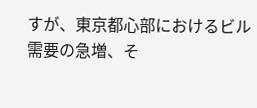すが、東京都心部におけるビル需要の急増、そ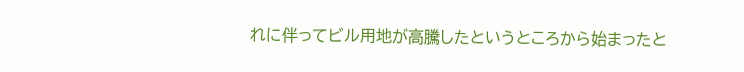れに伴ってビル用地が高騰したというところから始まったと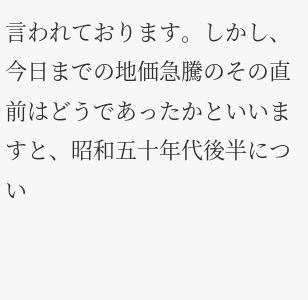言われております。しかし、今日までの地価急騰のその直前はどうであったかといいますと、昭和五十年代後半につい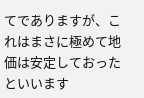てでありますが、これはまさに極めて地価は安定しておったといいます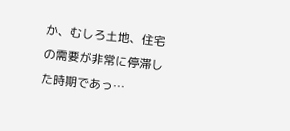か、むしろ土地、住宅の需要が非常に停滞した時期であっ…